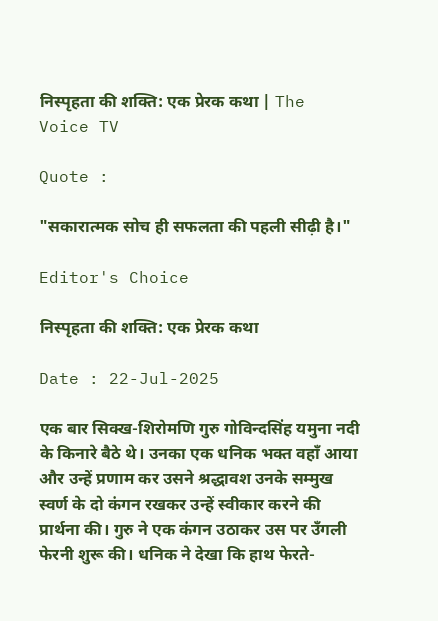निस्पृहता की शक्ति: एक प्रेरक कथा | The Voice TV

Quote :

"सकारात्मक सोच ही सफलता की पहली सीढ़ी है।"

Editor's Choice

निस्पृहता की शक्ति: एक प्रेरक कथा

Date : 22-Jul-2025

एक बार सिक्ख-शिरोमणि गुरु गोविन्दसिंह यमुना नदी के किनारे बैठे थे। उनका एक धनिक भक्त वहाँ आया और उन्हें प्रणाम कर उसने श्रद्धावश उनके सम्मुख स्वर्ण के दो कंगन रखकर उन्हें स्वीकार करने की प्रार्थना की। गुरु ने एक कंगन उठाकर उस पर उँगली फेरनी शुरू की। धनिक ने देखा कि हाथ फेरते-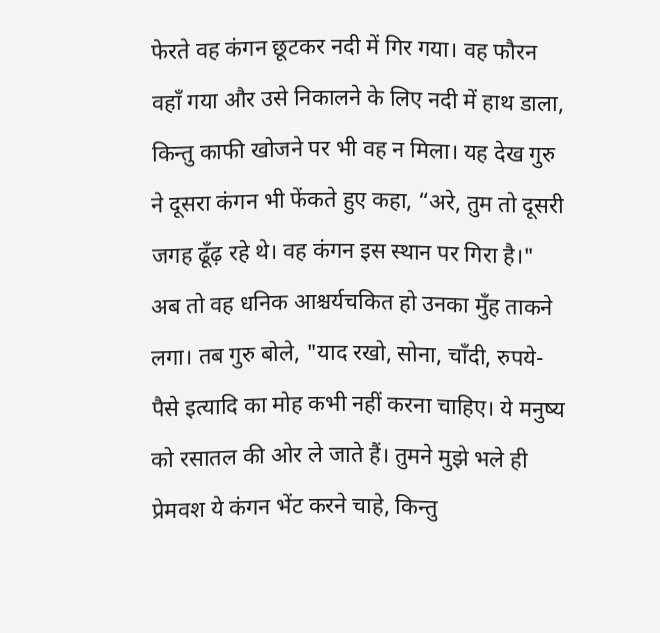फेरते वह कंगन छूटकर नदी में गिर गया। वह फौरन वहाँ गया और उसे निकालने के लिए नदी में हाथ डाला, किन्तु काफी खोजने पर भी वह न मिला। यह देख गुरु ने दूसरा कंगन भी फेंकते हुए कहा, “अरे, तुम तो दूसरी जगह ढूँढ़ रहे थे। वह कंगन इस स्थान पर गिरा है।" अब तो वह धनिक आश्चर्यचकित हो उनका मुँह ताकने लगा। तब गुरु बोले, "याद रखो, सोना, चाँदी, रुपये-पैसे इत्यादि का मोह कभी नहीं करना चाहिए। ये मनुष्य को रसातल की ओर ले जाते हैं। तुमने मुझे भले ही प्रेमवश ये कंगन भेंट करने चाहे, किन्तु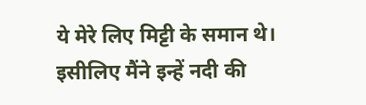ये मेरे लिए मिट्टी के समान थे। इसीलिए मैंने इन्हें नदी की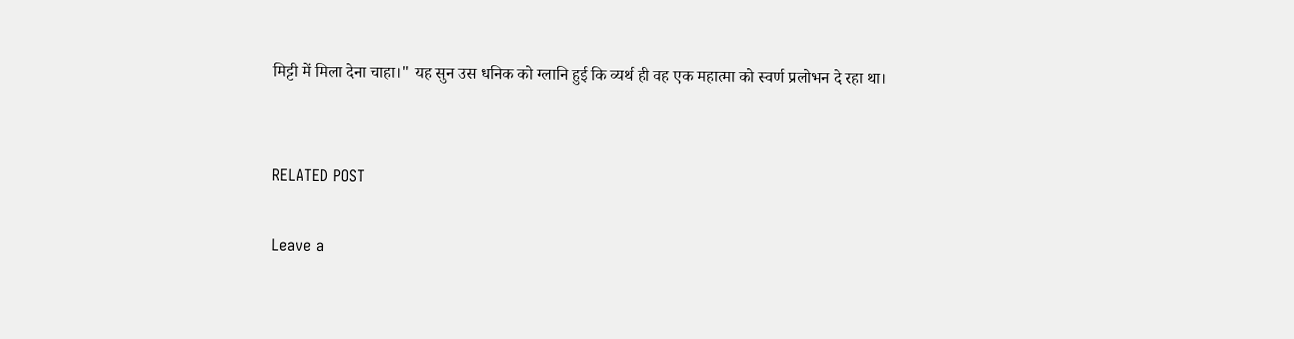मिट्टी में मिला देना चाहा।" यह सुन उस धनिक को ग्लानि हुई कि व्यर्थ ही वह एक महात्मा को स्वर्ण प्रलोभन दे रहा था।


RELATED POST

Leave a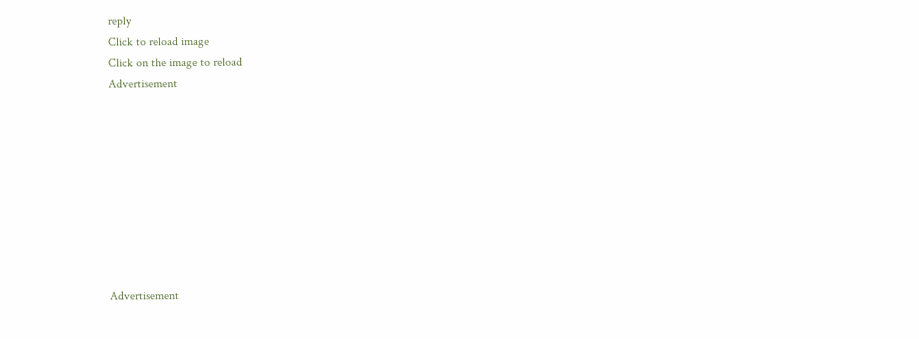reply
Click to reload image
Click on the image to reload
Advertisement









Advertisement